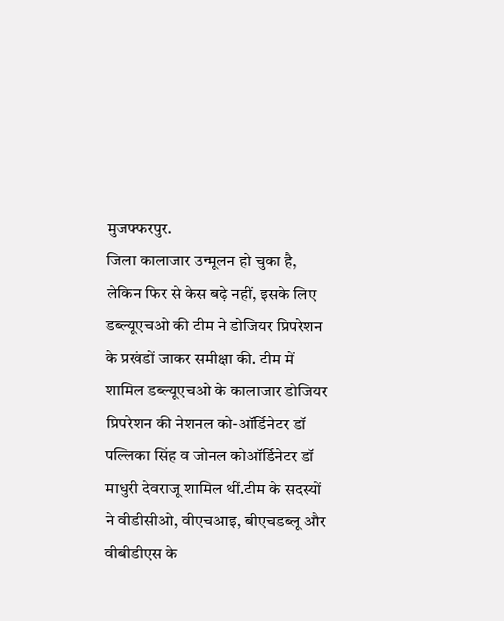मुजफ्फरपुर.
जिला कालाजार उन्मूलन हो चुका है, लेकिन फिर से केस बढ़े नहीं, इसके लिए डब्ल्यूएचओ की टीम ने डोजियर प्रिपरेशन के प्रखंडों जाकर समीक्षा की. टीम में शामिल डब्ल्यूएचओ के कालाजार डोजियर प्रिपरेशन की नेशनल को-ऑर्डिनेटर डॉ पल्लिका सिंह व जोनल कोऑर्डिनेटर डॉ माधुरी देवराजू शामिल थीं.टीम के सदस्यों ने वीडीसीओ, वीएचआइ, बीएचडब्लू और वीबीडीएस के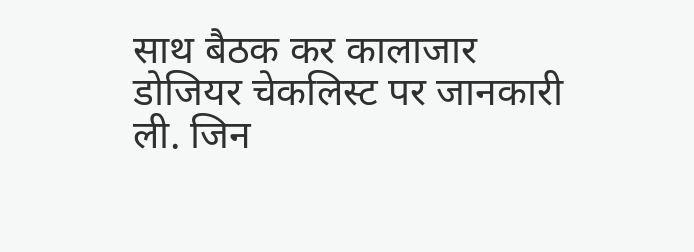साथ बैठक कर कालाजार डोजियर चेकलिस्ट पर जानकारी ली. जिन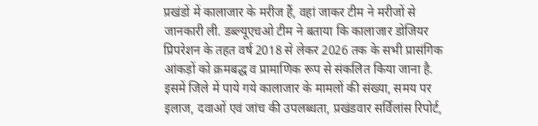प्रखंडों में कालाजार के मरीज हैं, वहां जाकर टीम ने मरीजों से जानकारी ली. डब्ल्यूएचओ टीम ने बताया कि कालाजार डोजियर प्रिपरेशन के तहत वर्ष 2018 से लेकर 2026 तक के सभी प्रासंगिक आंकड़ों को क्रमबद्ध व प्रामाणिक रूप से संकलित किया जाना है. इसमें जिले में पाये गये कालाजार के मामलों की संख्या, समय पर इलाज, दवाओं एवं जांच की उपलब्धता, प्रखंडवार सर्विलांस रिपोर्ट,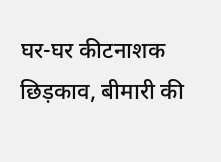घर-घर कीटनाशक छिड़काव, बीमारी की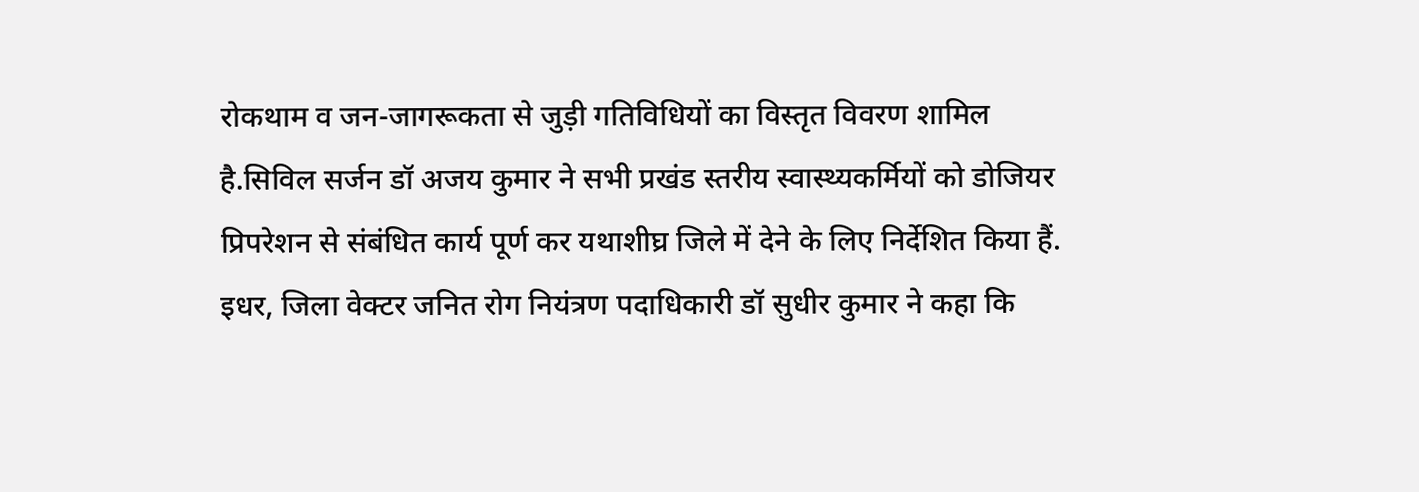रोकथाम व जन-जागरूकता से जुड़ी गतिविधियों का विस्तृत विवरण शामिल है.सिविल सर्जन डॉ अजय कुमार ने सभी प्रखंड स्तरीय स्वास्थ्यकर्मियों को डोजियर प्रिपरेशन से संबंधित कार्य पूर्ण कर यथाशीघ्र जिले में देने के लिए निर्देशित किया हैं. इधर, जिला वेक्टर जनित रोग नियंत्रण पदाधिकारी डॉ सुधीर कुमार ने कहा कि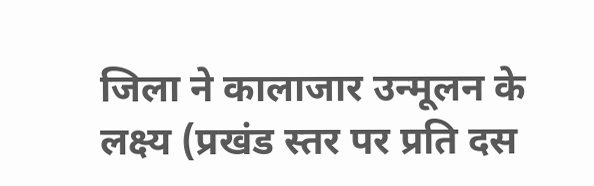जिला ने कालाजार उन्मूलन के लक्ष्य (प्रखंड स्तर पर प्रति दस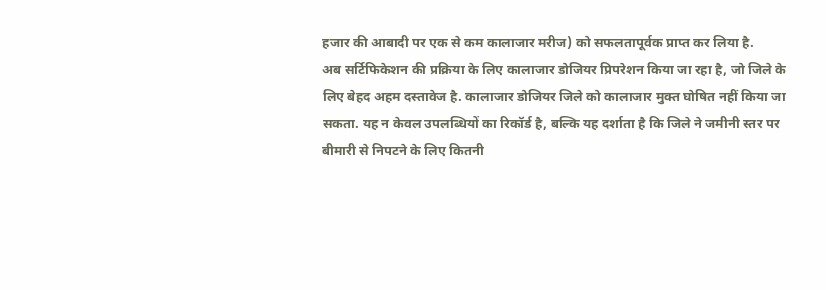हजार की आबादी पर एक से कम कालाजार मरीज) को सफलतापूर्वक प्राप्त कर लिया है.
अब सर्टिफिकेशन की प्रक्रिया के लिए कालाजार डोजियर प्रिपरेशन किया जा रहा है, जो जिले के लिए बेहद अहम दस्तावेज है. कालाजार डोजियर जिले को कालाजार मुक्त घोषित नहीं किया जा सकता. यह न केवल उपलब्धियों का रिकॉर्ड है, बल्कि यह दर्शाता है कि जिले ने जमीनी स्तर पर बीमारी से निपटने के लिए कितनी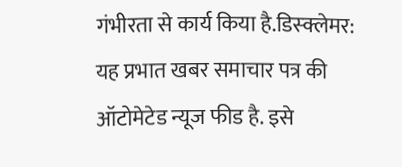गंभीरता से कार्य किया है.डिस्क्लेमर: यह प्रभात खबर समाचार पत्र की ऑटोमेटेड न्यूज फीड है. इसे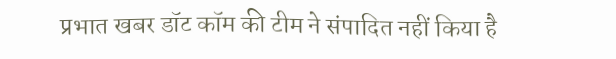प्रभात खबर डॉट कॉम की टीम ने संपादित नहीं किया है